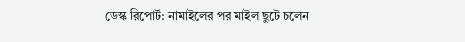ডেস্ক রিপোর্ট: নামাইলের পর মাইল ছুটে চলেন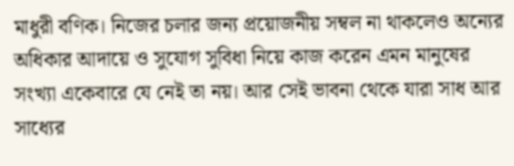মাধুরী বণিক। নিজের চলার জন্য প্রয়োজনীয় সম্বল না থাকলেও অন্যের অধিকার আদায়ে ও সুযোগ সুবিধা নিয়ে কাজ করেন এমন মানুষের সংখ্যা একেবারে যে নেই তা নয়। আর সেই ভাবনা থেকে যারা সাধ আর সাধ্যের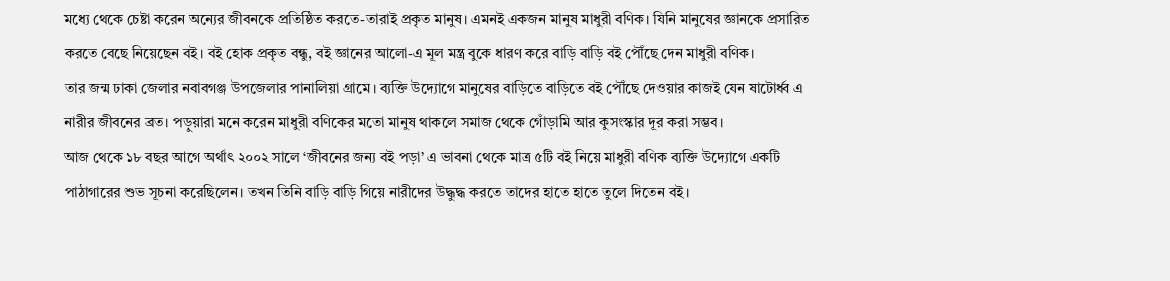মধ্যে থেকে চেষ্টা করেন অন্যের জীবনকে প্রতিষ্ঠিত করতে-তারাই প্রকৃত মানুষ। এমনই একজন মানুষ মাধুরী বণিক। যিনি মানুষের জ্ঞানকে প্রসারিত করতে বেছে নিয়েছেন বই। বই হোক প্রকৃত বন্ধু, বই জ্ঞানের আলো-এ মূল মন্ত্র বুকে ধারণ করে বাড়ি বাড়ি বই পৌঁছে দেন মাধুরী বণিক।
তার জন্ম ঢাকা জেলার নবাবগঞ্জ উপজেলার পানালিয়া গ্রামে। ব্যক্তি উদ্যোগে মানুষের বাড়িতে বাড়িতে বই পৌঁছে দেওয়ার কাজই যেন ষাটোর্ধ্ব এ নারীর জীবনের ব্রত। পড়ুয়ারা মনে করেন মাধুরী বণিকের মতো মানুষ থাকলে সমাজ থেকে গোঁড়ামি আর কুসংস্কার দূর করা সম্ভব।
আজ থেকে ১৮ বছর আগে অর্থাৎ ২০০২ সালে ‘জীবনের জন্য বই পড়া’ এ ভাবনা থেকে মাত্র ৫টি বই নিয়ে মাধুরী বণিক ব্যক্তি উদ্যোগে একটি পাঠাগারের শুভ সূচনা করেছিলেন। তখন তিনি বাড়ি বাড়ি গিয়ে নারীদের উদ্ধুদ্ধ করতে তাদের হাতে হাতে তুলে দিতেন বই।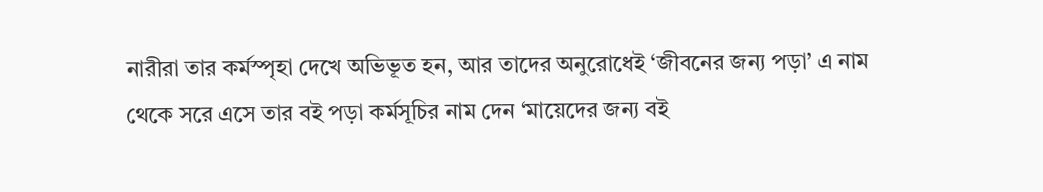নারীরা তার কর্মস্পৃহা দেখে অভিভূত হন, আর তাদের অনুরোধেই ‘জীবনের জন্য পড়া’ এ নাম থেকে সরে এসে তার বই পড়া কর্মসূচির নাম দেন ‘মায়েদের জন্য বই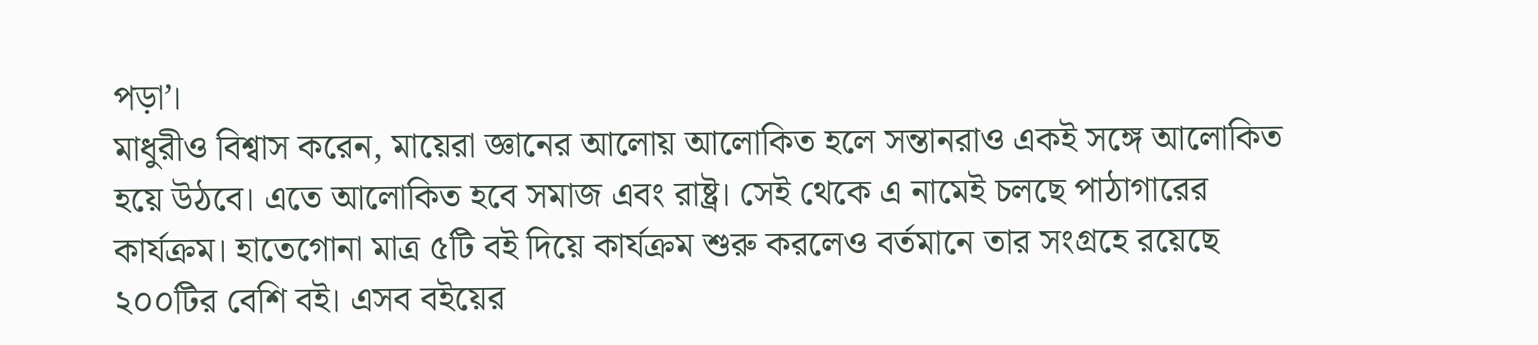পড়া’।
মাধুরীও বিশ্বাস করেন, মায়েরা জ্ঞানের আলোয় আলোকিত হলে সন্তানরাও একই সঙ্গে আলোকিত হয়ে উঠবে। এতে আলোকিত হবে সমাজ এবং রাষ্ট্র। সেই থেকে এ নামেই চলছে পাঠাগারের কার্যক্রম। হাতেগোনা মাত্র ৫টি বই দিয়ে কার্যক্রম শুরু করলেও বর্তমানে তার সংগ্রহে রয়েছে ২০০টির বেশি বই। এসব বইয়ের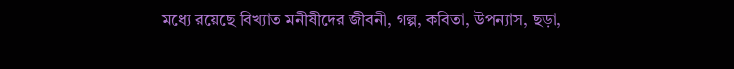মধ্যে রয়েছে বিখ্যাত মনীষীদের জীবনী, গল্প, কবিতা, উপন্যাস, ছড়া,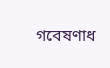গবেষণাধ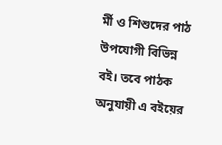র্মী ও শিশুদের পাঠ উপযোগী বিভিন্ন বই। তবে পাঠক অনুযায়ী এ বইয়ের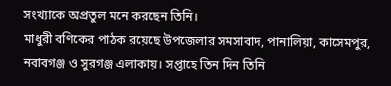সংখ্যাকে অপ্রতুল মনে করছেন তিনি।
মাধুরী বণিকের পাঠক রয়েছে উপজেলার সমসাবাদ, পানালিয়া, কাসেমপুর, নবাবগঞ্জ ও সুরগঞ্জ এলাকায়। সপ্তাহে তিন দিন তিনি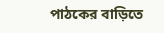পাঠকের বাড়িতে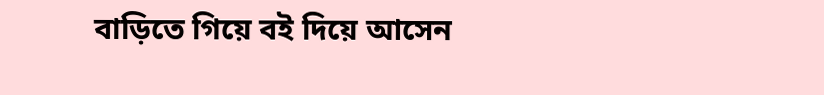বাড়িতে গিয়ে বই দিয়ে আসেন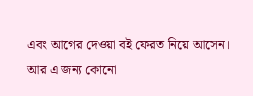এবং আগের দেওয়া বই ফেরত নিয়ে আসেন। আর এ জন্য কোনো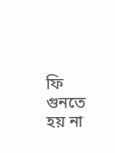ফি গুনতে হয় না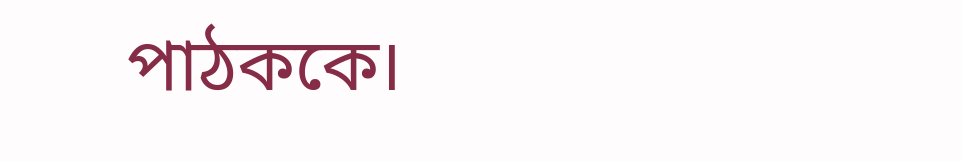পাঠককে।